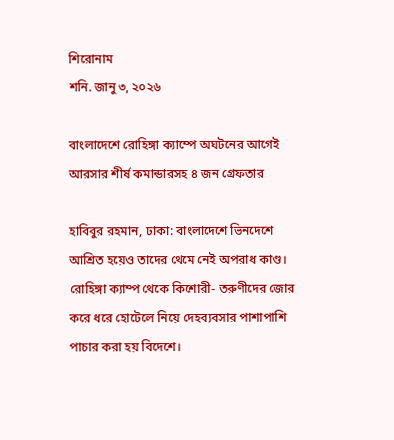শিরোনাম
শনি. জানু ৩, ২০২৬

বাংলাদেশে রোহিঙ্গা ক্যাম্পে অঘটনের আগেই আরসার শীর্ষ কমান্ডারসহ ৪ জন গ্রেফতার

হাবিবুর রহমান, ঢাকা: বাংলাদেশে ভিনদেশে আশ্রিত হয়েও তাদের থেমে নেই অপরাধ কাণ্ড। রোহিঙ্গা ক্যাম্প থেকে কিশোরী- তরুণীদের জোর করে ধরে হোটেলে নিয়ে দেহব্যবসার পাশাপাশি পাচার করা হয় বিদেশে।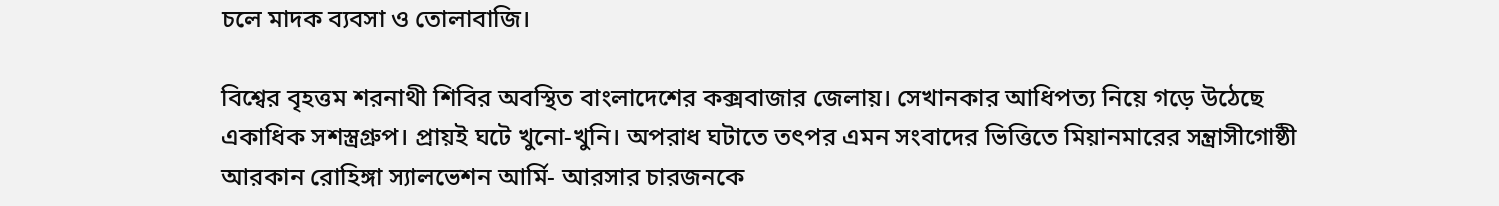চলে মাদক ব্যবসা ও তোলাবাজি।

বিশ্বের বৃহত্তম শরনাথী শিবির অবস্থিত বাংলাদেশের কক্সবাজার জেলায়। সেখানকার আধিপত্য নিয়ে গড়ে উঠেছে একাধিক সশস্ত্রগ্রুপ। প্রায়ই ঘটে খুনো-খুনি। অপরাধ ঘটাতে তৎপর এমন সংবাদের ভিত্তিতে মিয়ানমারের সন্ত্রাসীগোষ্ঠী আরকান রোহিঙ্গা স্যালভেশন আর্মি- আরসার চারজনকে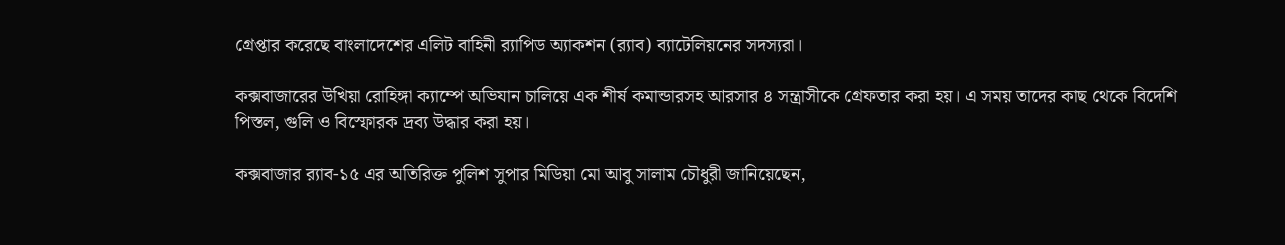গ্রেপ্তার করেছে বাংলাদেশের এলিট বাহিনী র‌্যাপিড অ্যাকশন (র‌্যাব) ব্যাটেলিয়নের সদস্যরা।

কক্সবাজারের উখিয়া রোহিঙ্গা ক্যাম্পে অভিযান চালিয়ে এক শীর্ষ কমান্ডারসহ আরসার ৪ সন্ত্রাসীকে গ্রেফতার করা হয়। এ সময় তাদের কাছ থেকে বিদেশি পিস্তল, গুলি ও বিস্ফোরক দ্রব্য উদ্ধার করা হয়।

কক্সবাজার র‌্যাব-১৫ এর অতিরিক্ত পুলিশ সুপার মিডিয়া মো আবু সালাম চৌধুরী জানিয়েছেন,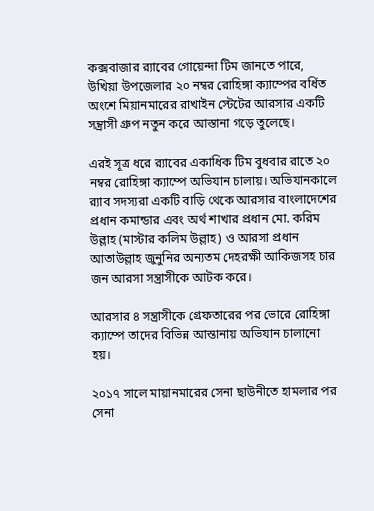কক্সবাজার র‌্যাবের গোয়েন্দা টিম জানতে পারে, উখিয়া উপজেলার ২০ নম্বর রোহিঙ্গা ক্যাম্পের বর্ধিত অংশে মিয়ানমারের রাখাইন স্টেটের আরসার একটি সন্ত্রাসী গ্রুপ নতুন করে আস্তানা গড়ে তুলেছে।

এরই সূত্র ধরে র‌্যাবের একাধিক টিম বুধবার রাতে ২০ নম্বর রোহিঙ্গা ক্যাম্পে অভিযান চালায়। অভিযানকালে র‌্যাব সদস্যরা একটি বাড়ি থেকে আরসার বাংলাদেশের প্রধান কমান্ডার এবং অর্থ শাখার প্রধান মো. করিম উল্লাহ (মাস্টার কলিম উল্লাহ) ও আরসা প্রধান আতাউল্লাহ জুনুনির অন্যতম দেহরক্ষী আকিজসহ চার জন আরসা সন্ত্রাসীকে আটক করে।

আরসার ৪ সন্ত্রাসীকে গ্রেফতারের পর ভোরে রোহিঙ্গা ক্যাম্পে তাদের বিভিন্ন আস্তানায় অভিযান চালানো হয়।

২০১৭ সালে মায়ানমারের সেনা ছাউনীতে হামলার পর সেনা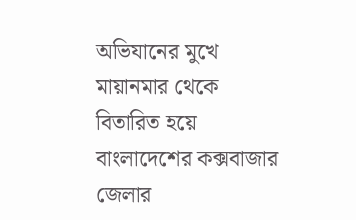অভিযানের মুখে মায়ানমার থেকে বিতারিত হয়ে বাংলাদেশের কক্সবাজার জেলার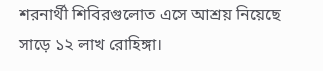শরনার্থী শিবিরগুলোত এসে আশ্রয় নিয়েছে সাড়ে ১২ লাখ রোহিঙ্গা।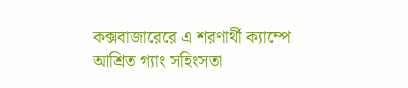কক্সবাজারেরে এ শরণার্থী ক্যাম্পে আশ্রিত গ্যাং সহিংসতা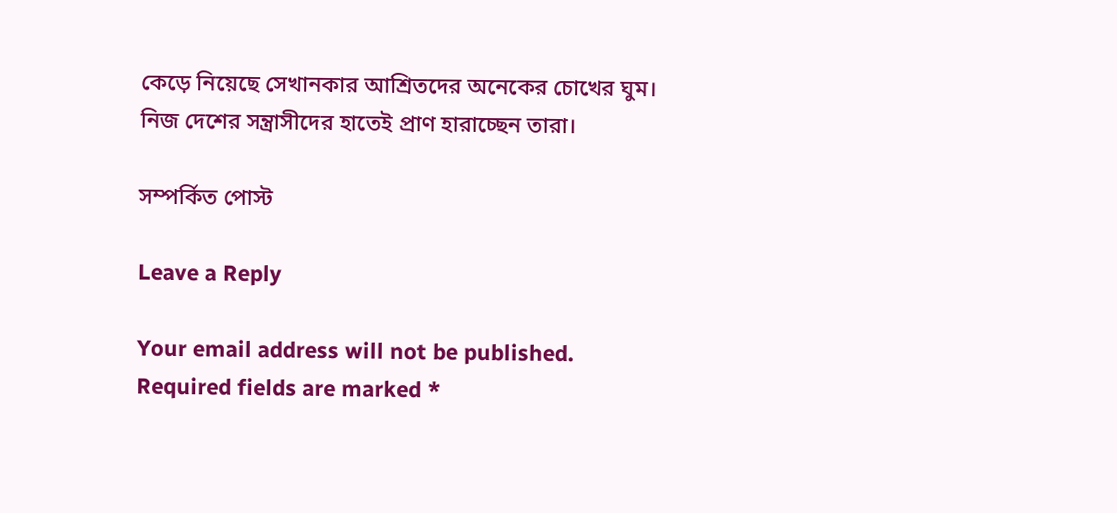কেড়ে নিয়েছে সেখানকার আশ্রিতদের অনেকের চোখের ঘুম। নিজ দেশের সন্ত্রাসীদের হাতেই প্রাণ হারাচ্ছেন তারা।

সম্পর্কিত পোস্ট

Leave a Reply

Your email address will not be published. Required fields are marked *